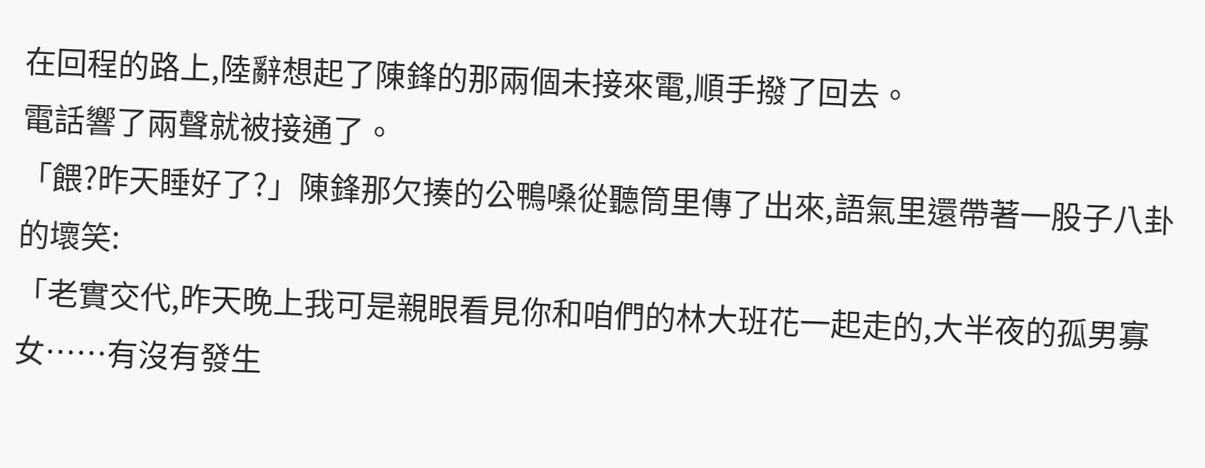在回程的路上,陸辭想起了陳鋒的那兩個未接來電,順手撥了回去。
電話響了兩聲就被接通了。
「餵?昨天睡好了?」陳鋒那欠揍的公鴨嗓從聽筒里傳了出來,語氣里還帶著一股子八卦的壞笑:
「老實交代,昨天晚上我可是親眼看見你和咱們的林大班花一起走的,大半夜的孤男寡女……有沒有發生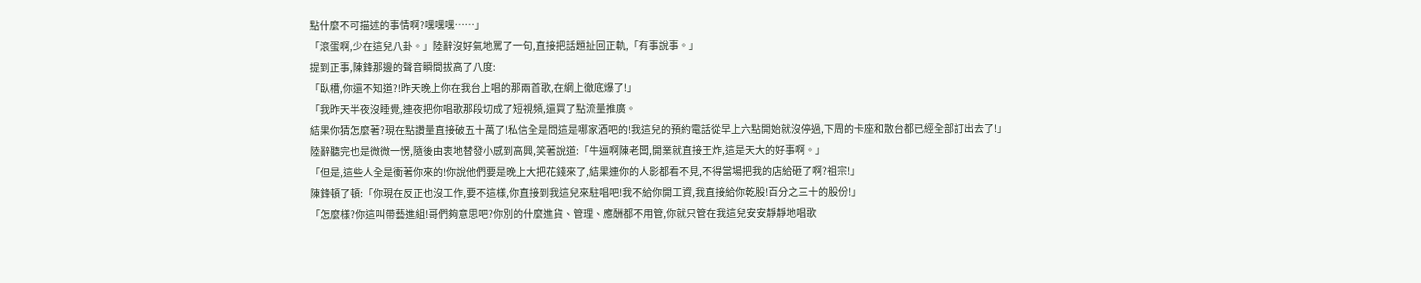點什麼不可描述的事情啊?嘿嘿嘿……」
「滾蛋啊,少在這兒八卦。」陸辭沒好氣地罵了一句,直接把話題扯回正軌,「有事說事。」
提到正事,陳鋒那邊的聲音瞬間拔高了八度:
「臥槽,你還不知道?!昨天晚上你在我台上唱的那兩首歌,在網上徹底爆了!」
「我昨天半夜沒睡覺,連夜把你唱歌那段切成了短視頻,還買了點流量推廣。
結果你猜怎麼著?現在點讚量直接破五十萬了!私信全是問這是哪家酒吧的!我這兒的預約電話從早上六點開始就沒停過,下周的卡座和散台都已經全部訂出去了!」
陸辭聽完也是微微一愣,隨後由衷地替發小感到高興,笑著說道:「牛逼啊陳老闆,開業就直接王炸,這是天大的好事啊。」
「但是,這些人全是衝著你來的!你說他們要是晚上大把花錢來了,結果連你的人影都看不見,不得當場把我的店給砸了啊?祖宗!」
陳鋒頓了頓:「你現在反正也沒工作,要不這樣,你直接到我這兒來駐唱吧!我不給你開工資,我直接給你乾股!百分之三十的股份!」
「怎麼樣?你這叫帶藝進組!哥們夠意思吧?你別的什麼進貨、管理、應酬都不用管,你就只管在我這兒安安靜靜地唱歌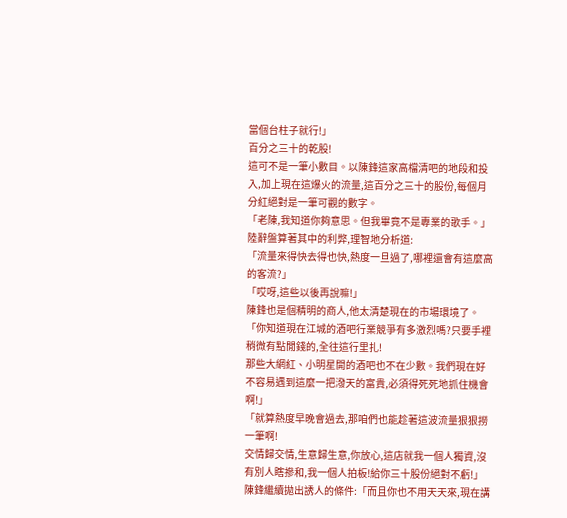當個台柱子就行!」
百分之三十的乾股!
這可不是一筆小數目。以陳鋒這家高檔清吧的地段和投入,加上現在這爆火的流量,這百分之三十的股份,每個月分紅絕對是一筆可觀的數字。
「老陳,我知道你夠意思。但我畢竟不是專業的歌手。」陸辭盤算著其中的利弊,理智地分析道:
「流量來得快去得也快,熱度一旦過了,哪裡還會有這麼高的客流?」
「哎呀,這些以後再說嘛!」
陳鋒也是個精明的商人,他太清楚現在的市場環境了。
「你知道現在江城的酒吧行業競爭有多激烈嗎?只要手裡稍微有點閒錢的,全往這行里扎!
那些大網紅、小明星開的酒吧也不在少數。我們現在好不容易遇到這麼一把潑天的富貴,必須得死死地抓住機會啊!」
「就算熱度早晚會過去,那咱們也能趁著這波流量狠狠撈一筆啊!
交情歸交情,生意歸生意,你放心,這店就我一個人獨資,沒有別人瞎摻和,我一個人拍板!給你三十股份絕對不虧!」
陳鋒繼續拋出誘人的條件:「而且你也不用天天來,現在講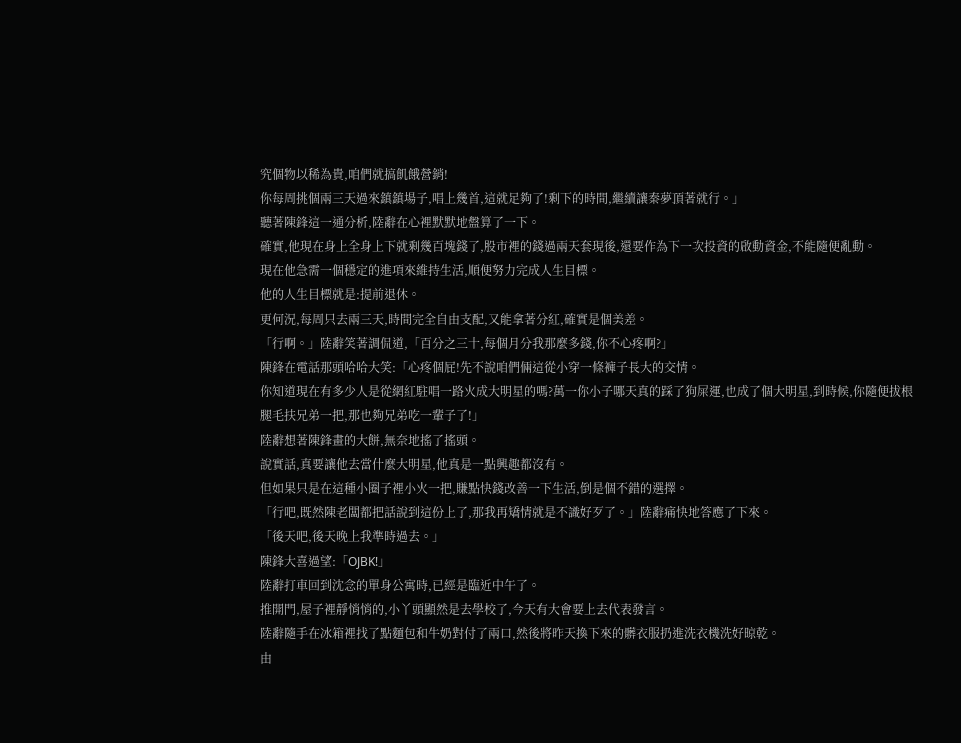究個物以稀為貴,咱們就搞飢餓營銷!
你每周挑個兩三天過來鎮鎮場子,唱上幾首,這就足夠了!剩下的時間,繼續讓秦夢頂著就行。」
聽著陳鋒這一通分析,陸辭在心裡默默地盤算了一下。
確實,他現在身上全身上下就剩幾百塊錢了,股市裡的錢過兩天套現後,還要作為下一次投資的啟動資金,不能隨便亂動。
現在他急需一個穩定的進項來維持生活,順便努力完成人生目標。
他的人生目標就是:提前退休。
更何況,每周只去兩三天,時間完全自由支配,又能拿著分紅,確實是個美差。
「行啊。」陸辭笑著調侃道,「百分之三十,每個月分我那麼多錢,你不心疼啊?」
陳鋒在電話那頭哈哈大笑:「心疼個屁!先不說咱們倆這從小穿一條褲子長大的交情。
你知道現在有多少人是從網紅駐唱一路火成大明星的嗎?萬一你小子哪天真的踩了狗屎運,也成了個大明星,到時候,你隨便拔根腿毛扶兄弟一把,那也夠兄弟吃一輩子了!」
陸辭想著陳鋒畫的大餅,無奈地搖了搖頭。
說實話,真要讓他去當什麼大明星,他真是一點興趣都沒有。
但如果只是在這種小圈子裡小火一把,賺點快錢改善一下生活,倒是個不錯的選擇。
「行吧,既然陳老闆都把話說到這份上了,那我再矯情就是不識好歹了。」陸辭痛快地答應了下來。
「後天吧,後天晚上我準時過去。」
陳鋒大喜過望:「OJBK!」
陸辭打車回到沈念的單身公寓時,已經是臨近中午了。
推開門,屋子裡靜悄悄的,小丫頭顯然是去學校了,今天有大會要上去代表發言。
陸辭隨手在冰箱裡找了點麵包和牛奶對付了兩口,然後將昨天換下來的髒衣服扔進洗衣機洗好晾乾。
由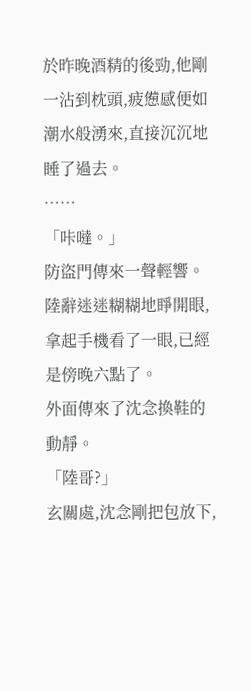於昨晚酒精的後勁,他剛一沾到枕頭,疲憊感便如潮水般湧來,直接沉沉地睡了過去。
……
「咔噠。」
防盜門傳來一聲輕響。陸辭迷迷糊糊地睜開眼,拿起手機看了一眼,已經是傍晚六點了。
外面傳來了沈念換鞋的動靜。
「陸哥?」
玄關處,沈念剛把包放下,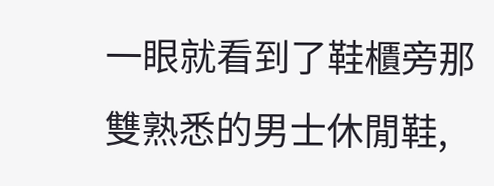一眼就看到了鞋櫃旁那雙熟悉的男士休閒鞋,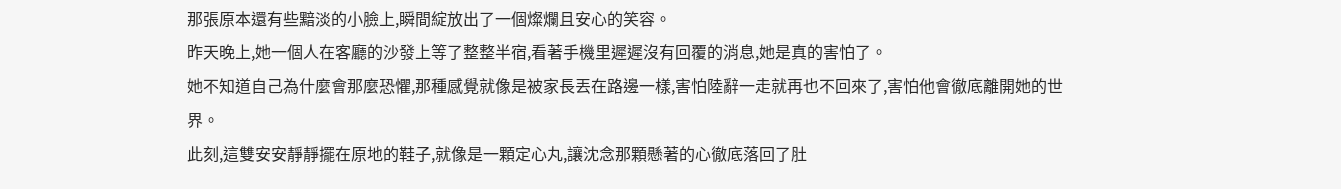那張原本還有些黯淡的小臉上,瞬間綻放出了一個燦爛且安心的笑容。
昨天晚上,她一個人在客廳的沙發上等了整整半宿,看著手機里遲遲沒有回覆的消息,她是真的害怕了。
她不知道自己為什麼會那麼恐懼,那種感覺就像是被家長丟在路邊一樣,害怕陸辭一走就再也不回來了,害怕他會徹底離開她的世界。
此刻,這雙安安靜靜擺在原地的鞋子,就像是一顆定心丸,讓沈念那顆懸著的心徹底落回了肚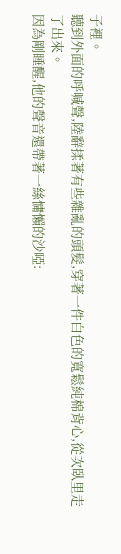子裡。
聽到外面的呼喊聲,陸辭揉著有些雜亂的頭髮,穿著一件白色的寬鬆純棉背心,從次臥里走了出來。
因為剛睡醒,他的聲音還帶著一絲慵懶的沙啞: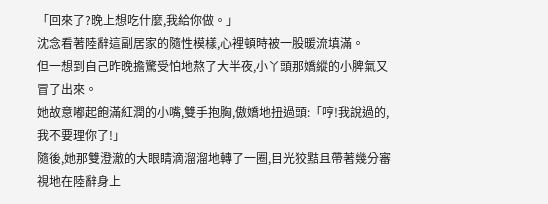「回來了?晚上想吃什麼,我給你做。」
沈念看著陸辭這副居家的隨性模樣,心裡頓時被一股暖流填滿。
但一想到自己昨晚擔驚受怕地熬了大半夜,小丫頭那嬌縱的小脾氣又冒了出來。
她故意嘟起飽滿紅潤的小嘴,雙手抱胸,傲嬌地扭過頭:「哼!我說過的,我不要理你了!」
隨後,她那雙澄澈的大眼睛滴溜溜地轉了一圈,目光狡黠且帶著幾分審視地在陸辭身上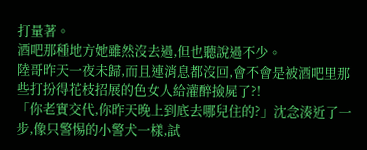打量著。
酒吧那種地方她雖然沒去過,但也聽說過不少。
陸哥昨天一夜未歸,而且連消息都沒回,會不會是被酒吧里那些打扮得花枝招展的色女人給灌醉撿屍了?!
「你老實交代,你昨天晚上到底去哪兒住的?」沈念湊近了一步,像只警惕的小警犬一樣,試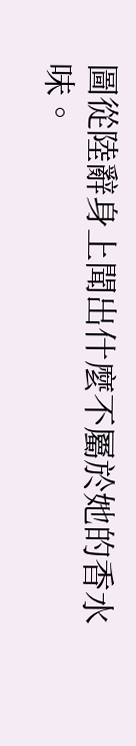圖從陸辭身上聞出什麼不屬於她的香水味。